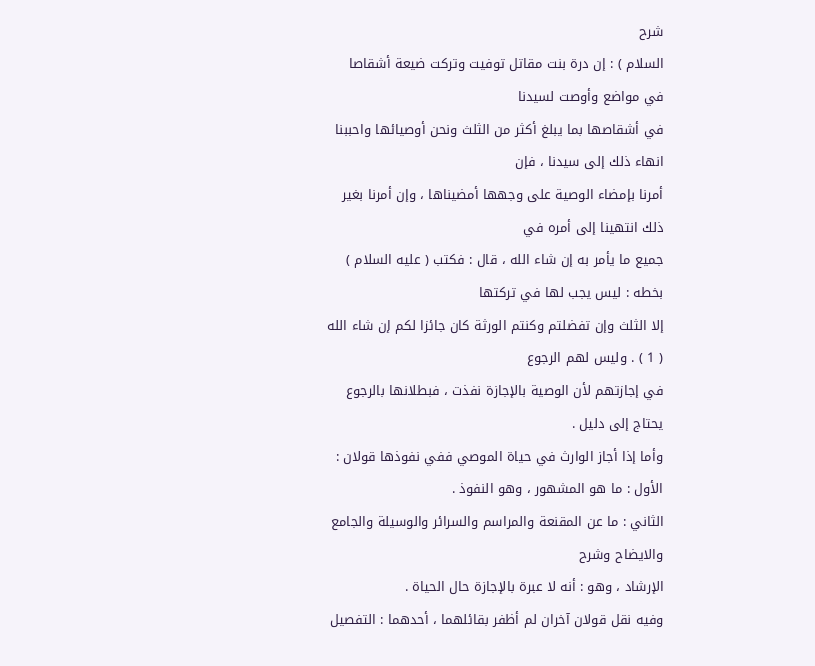شرح
السلام ) : إن درة بنت مقاتل توفيت وتركت ضيعة أشقاصا في مواضع وأوصت لسيدنا
في أشقاصها بما يبلغ أكثر من الثلث ونحن أوصيائها واحببنا انهاء ذلك إلى سيدنا ، فإن
أمرنا بإمضاء الوصية على وجهها أمضيناها ، وإن أمرنا بغير ذلك انتهينا إلى أمره في
جميع ما يأمر به إن شاء الله ، قال : فكتب ( عليه السلام ) بخطه : ليس يجب لها في تركتها
إلا الثلث وإن تفضلتم وكنتم الورثة كان جائزا لكم إن شاء الله ( 1 ) . وليس لهم الرجوع
في إجازتهم لأن الوصية بالإجازة نفذت ، فبطلانها بالرجوع يحتاج إلى دليل .
وأما إذا أجاز الوارث في حياة الموصي ففي نفوذها قولان :
الأول : ما هو المشهور ، وهو النفوذ .
الثاني : ما عن المقنعة والمراسم والسرائر والوسيلة والجامع والايضاح وشرح
الإرشاد ، وهو : أنه لا عبرة بالإجازة حال الحياة .
وفيه نقل قولان آخران لم أظفر بقائلهما ، أحدهما : التفصيل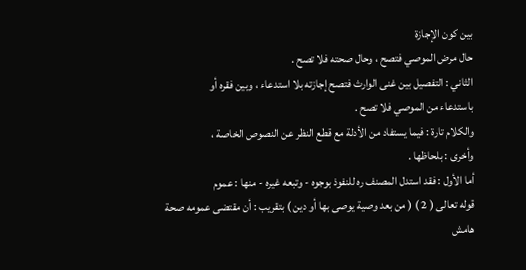بين كون الإجازة
حال مرض الموصي فتصح ، وحال صحته فلا تصح .
الثاني : التفصيل بين غنى الوارث فتصح إجازته بلا استدعاء ، وبين فقره أو
باستدعاء من الموصي فلا تصح .
والكلام تارة : فيما يستفاد من الأدلة مع قطع النظر عن النصوص الخاصة ،
وأخرى : بلحاظها .
أما الأول : فقد استدل المصنف ره للنفوذ بوجوه - وتبعه غيره - منها : عموم
قوله تعالى ( 2 ) ( من بعد وصية يوصى بها أو دين ) بتقريب : أن مقتضى عمومه صحة
هامش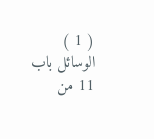( 1 ) الوسائل باب 11 من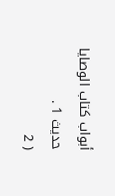أبواب كتاب الوصايا حديث 1 .
( 2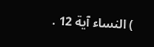) النساء آية 12 .